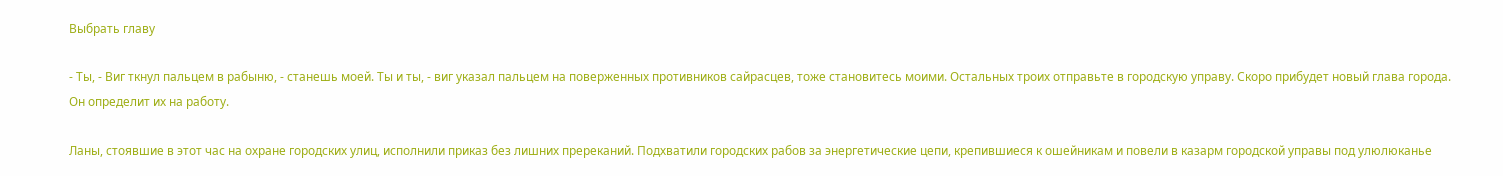Выбрать главу

- Ты, - Виг ткнул пальцем в рабыню, - станешь моей. Ты и ты, - виг указал пальцем на поверженных противников сайрасцев, тоже становитесь моими. Остальных троих отправьте в городскую управу. Скоро прибудет новый глава города. Он определит их на работу.

Ланы, стоявшие в этот час на охране городских улиц, исполнили приказ без лишних пререканий. Подхватили городских рабов за энергетические цепи, крепившиеся к ошейникам и повели в казарм городской управы под улюлюканье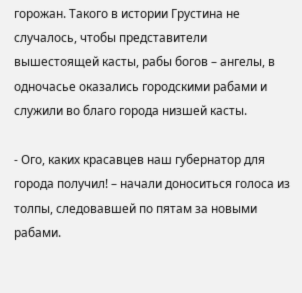горожан. Такого в истории Грустина не случалось, чтобы представители вышестоящей касты, рабы богов – ангелы, в одночасье оказались городскими рабами и служили во благо города низшей касты.

- Ого, каких красавцев наш губернатор для города получил! – начали доноситься голоса из толпы, следовавшей по пятам за новыми рабами.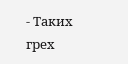- Таких грех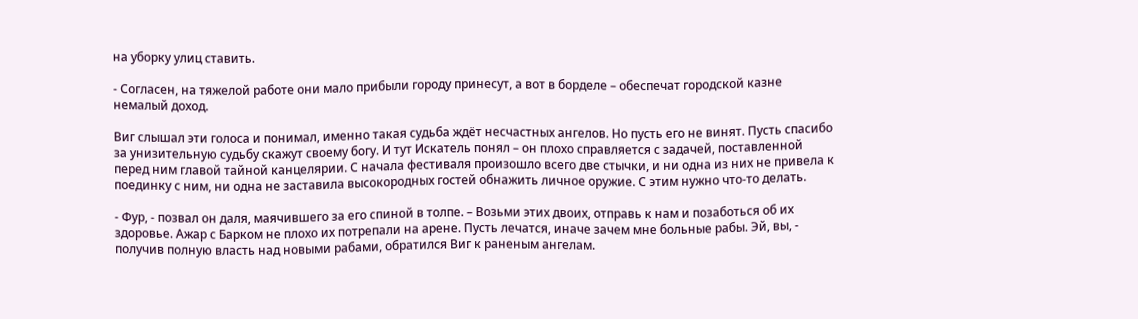на уборку улиц ставить.

- Согласен, на тяжелой работе они мало прибыли городу принесут, а вот в борделе – обеспечат городской казне немалый доход.

Виг слышал эти голоса и понимал, именно такая судьба ждёт несчастных ангелов. Но пусть его не винят. Пусть спасибо за унизительную судьбу скажут своему богу. И тут Искатель понял – он плохо справляется с задачей, поставленной перед ним главой тайной канцелярии. С начала фестиваля произошло всего две стычки, и ни одна из них не привела к поединку с ним, ни одна не заставила высокородных гостей обнажить личное оружие. С этим нужно что-то делать.

- Фур, - позвал он даля, маячившего за его спиной в толпе. – Возьми этих двоих, отправь к нам и позаботься об их здоровье. Ажар с Барком не плохо их потрепали на арене. Пусть лечатся, иначе зачем мне больные рабы. Эй, вы, - получив полную власть над новыми рабами, обратился Виг к раненым ангелам.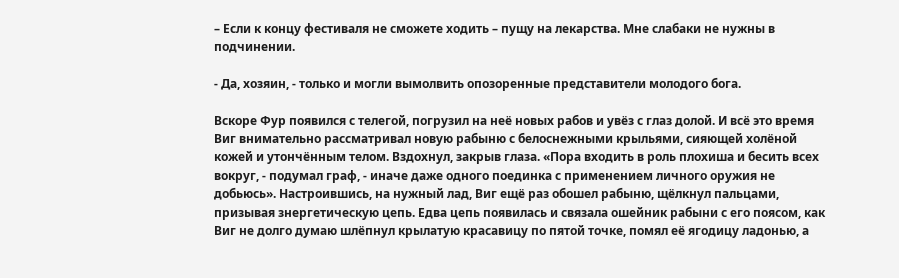– Если к концу фестиваля не сможете ходить – пущу на лекарства. Мне слабаки не нужны в подчинении.

- Да, хозяин, - только и могли вымолвить опозоренные представители молодого бога.

Вскоре Фур появился с телегой, погрузил на неё новых рабов и увёз с глаз долой. И всё это время Виг внимательно рассматривал новую рабыню с белоснежными крыльями, сияющей холёной кожей и утончённым телом. Вздохнул, закрыв глаза. «Пора входить в роль плохиша и бесить всех вокруг, - подумал граф, - иначе даже одного поединка с применением личного оружия не добьюсь». Настроившись, на нужный лад, Виг ещё раз обошел рабыню, щёлкнул пальцами, призывая знергетическую цепь. Едва цепь появилась и связала ошейник рабыни с его поясом, как Виг не долго думаю шлёпнул крылатую красавицу по пятой точке, помял её ягодицу ладонью, а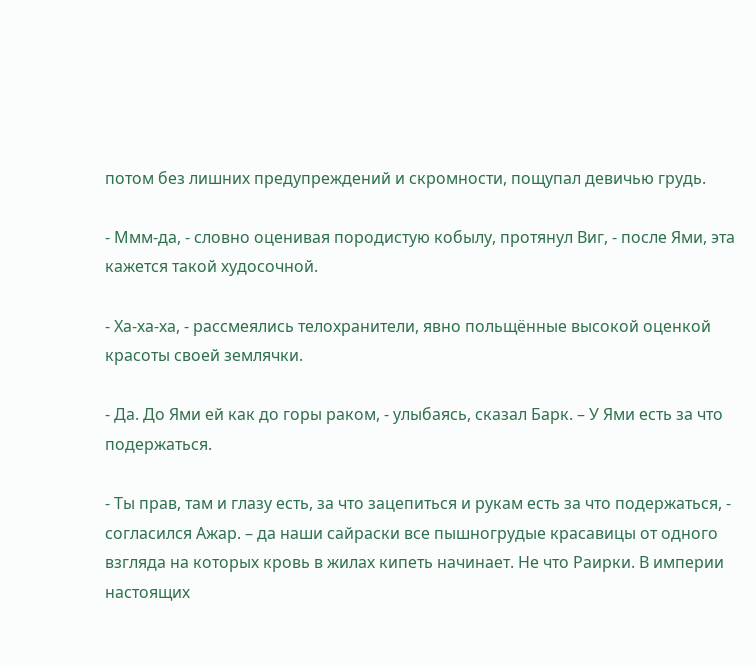потом без лишних предупреждений и скромности, пощупал девичью грудь.

- Ммм-да, - словно оценивая породистую кобылу, протянул Виг, - после Ями, эта кажется такой худосочной.

- Ха-ха-ха, - рассмеялись телохранители, явно польщённые высокой оценкой красоты своей землячки.

- Да. До Ями ей как до горы раком, - улыбаясь, сказал Барк. – У Ями есть за что подержаться.

- Ты прав, там и глазу есть, за что зацепиться и рукам есть за что подержаться, - согласился Ажар. – да наши сайраски все пышногрудые красавицы от одного взгляда на которых кровь в жилах кипеть начинает. Не что Раирки. В империи настоящих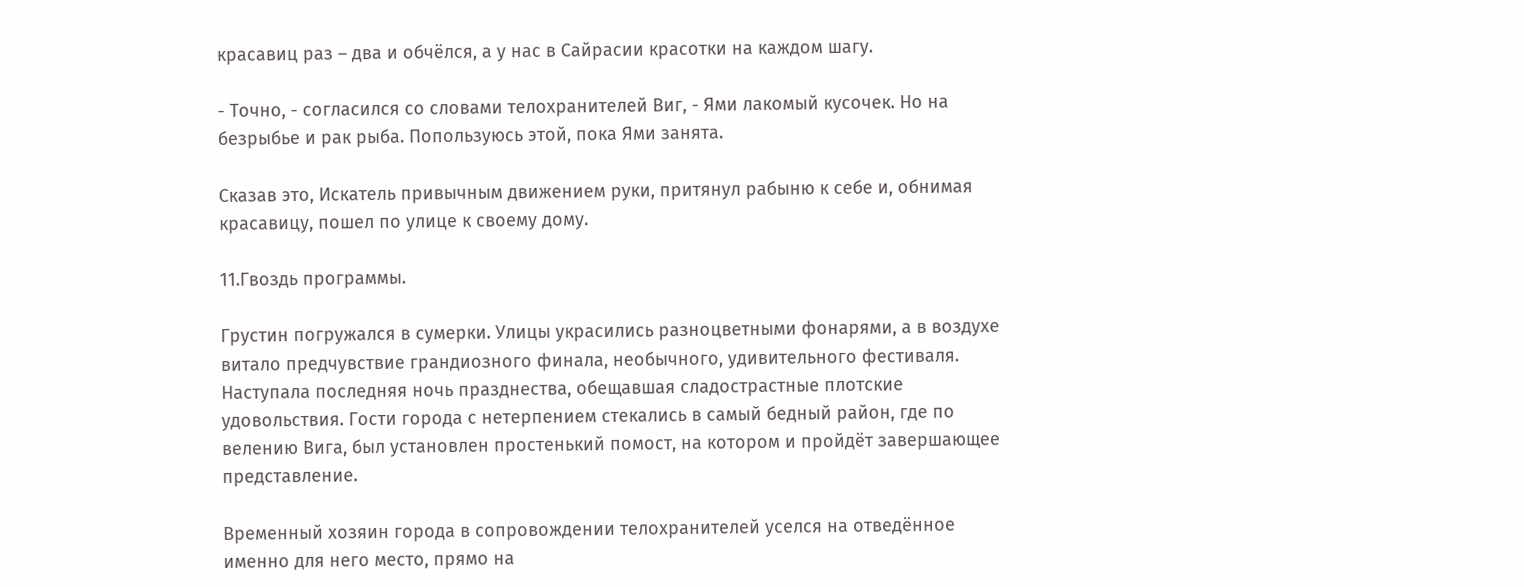красавиц раз – два и обчёлся, а у нас в Сайрасии красотки на каждом шагу.

- Точно, - согласился со словами телохранителей Виг, - Ями лакомый кусочек. Но на безрыбье и рак рыба. Попользуюсь этой, пока Ями занята.

Сказав это, Искатель привычным движением руки, притянул рабыню к себе и, обнимая красавицу, пошел по улице к своему дому.

11.Гвоздь программы.

Грустин погружался в сумерки. Улицы украсились разноцветными фонарями, а в воздухе витало предчувствие грандиозного финала, необычного, удивительного фестиваля. Наступала последняя ночь празднества, обещавшая сладострастные плотские удовольствия. Гости города с нетерпением стекались в самый бедный район, где по велению Вига, был установлен простенький помост, на котором и пройдёт завершающее представление.

Временный хозяин города в сопровождении телохранителей уселся на отведённое именно для него место, прямо на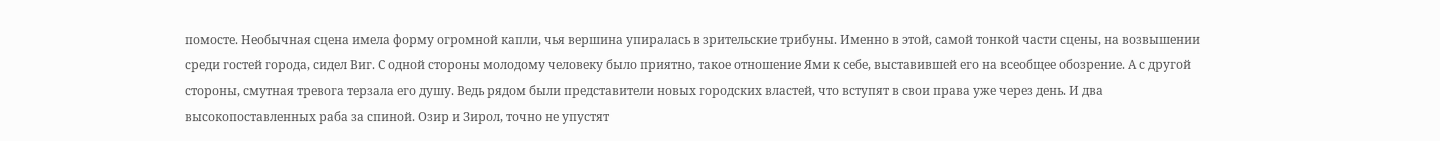помосте. Необычная сцена имела форму огромной капли, чья вершина упиралась в зрительские трибуны. Именно в этой, самой тонкой части сцены, на возвышении среди гостей города, сидел Виг. С одной стороны молодому человеку было приятно, такое отношение Ями к себе, выставившей его на всеобщее обозрение. А с другой стороны, смутная тревога терзала его душу. Ведь рядом были представители новых городских властей, что вступят в свои права уже через день. И два высокопоставленных раба за спиной. Озир и Зирол, точно не упустят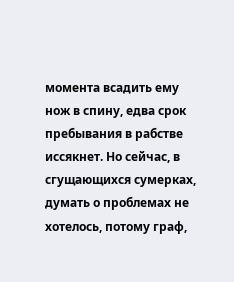момента всадить ему нож в спину, едва срок пребывания в рабстве иссякнет. Но сейчас, в сгущающихся сумерках, думать о проблемах не хотелось, потому граф,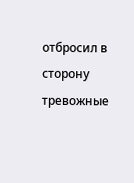отбросил в сторону тревожные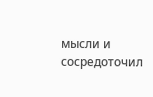мысли и сосредоточил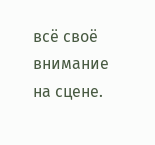всё своё внимание на сцене.